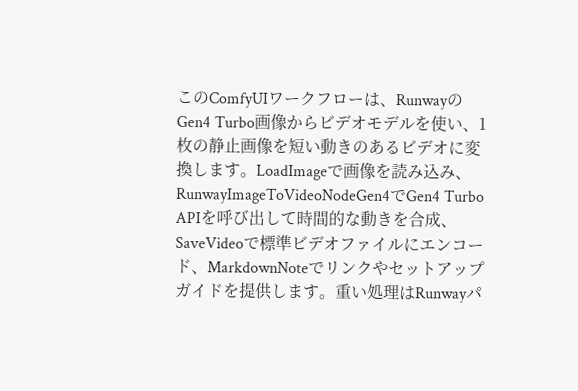このComfyUIワークフローは、RunwayのGen4 Turbo画像からビデオモデルを使い、1枚の静止画像を短い動きのあるビデオに変換します。LoadImageで画像を読み込み、RunwayImageToVideoNodeGen4でGen4 Turbo APIを呼び出して時間的な動きを合成、SaveVideoで標準ビデオファイルにエンコード、MarkdownNoteでリンクやセットアップガイドを提供します。重い処理はRunwayパ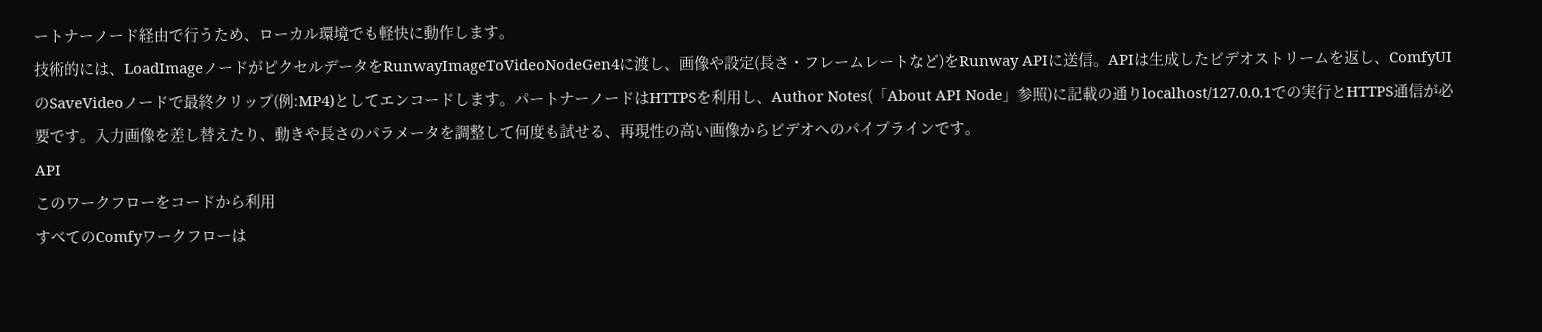ートナーノード経由で行うため、ローカル環境でも軽快に動作します。
技術的には、LoadImageノードがピクセルデータをRunwayImageToVideoNodeGen4に渡し、画像や設定(長さ・フレームレートなど)をRunway APIに送信。APIは生成したビデオストリームを返し、ComfyUIのSaveVideoノードで最終クリップ(例:MP4)としてエンコードします。パートナーノードはHTTPSを利用し、Author Notes(「About API Node」参照)に記載の通りlocalhost/127.0.0.1での実行とHTTPS通信が必要です。入力画像を差し替えたり、動きや長さのパラメータを調整して何度も試せる、再現性の高い画像からビデオへのパイプラインです。
API
このワークフローをコードから利用
すべてのComfyワークフローは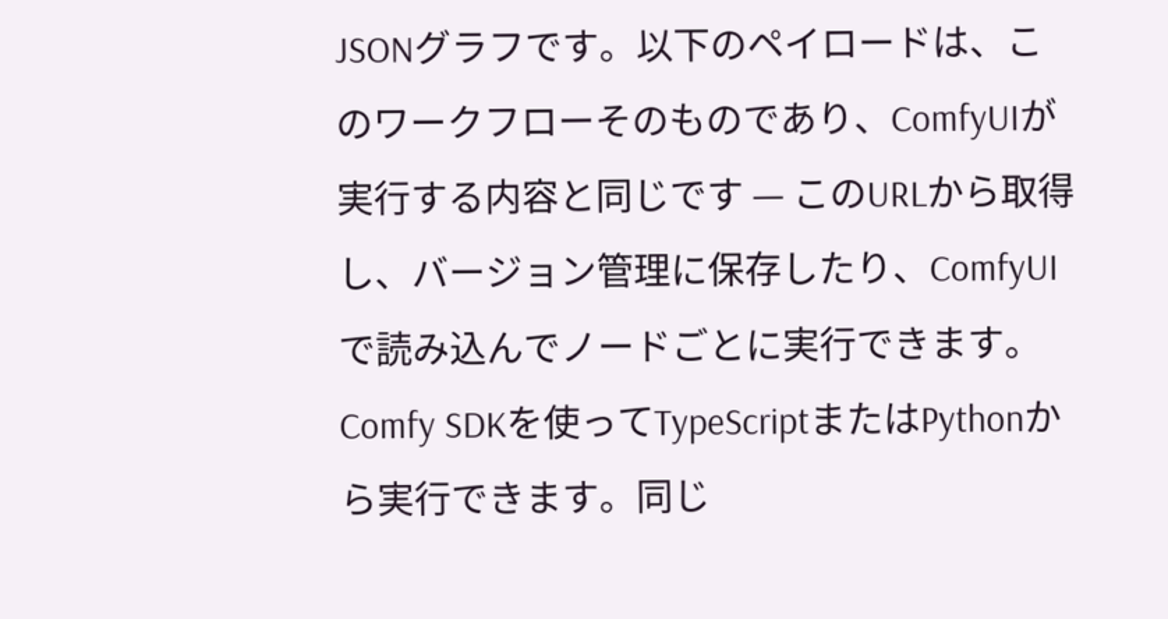JSONグラフです。以下のペイロードは、このワークフローそのものであり、ComfyUIが実行する内容と同じです — このURLから取得し、バージョン管理に保存したり、ComfyUIで読み込んでノードごとに実行できます。
Comfy SDKを使ってTypeScriptまたはPythonから実行できます。同じ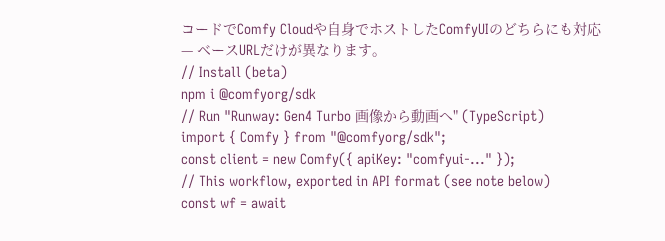コードでComfy Cloudや自身でホストしたComfyUIのどちらにも対応 — ベースURLだけが異なります。
// Install (beta)
npm i @comfyorg/sdk
// Run "Runway: Gen4 Turbo 画像から動画へ" (TypeScript)
import { Comfy } from "@comfyorg/sdk";
const client = new Comfy({ apiKey: "comfyui-..." });
// This workflow, exported in API format (see note below)
const wf = await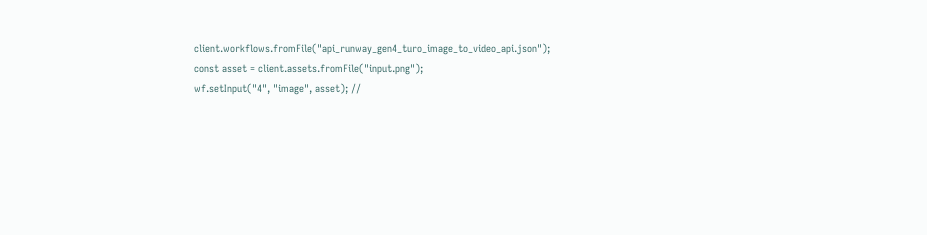client.workflows.fromFile("api_runway_gen4_turo_image_to_video_api.json");
const asset = client.assets.fromFile("input.png");
wf.setInput("4", "image", asset); //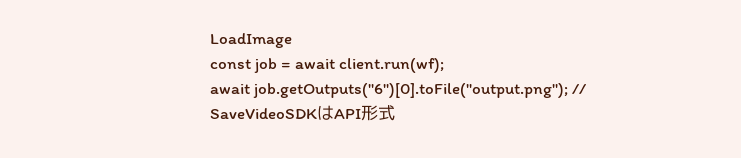LoadImage
const job = await client.run(wf);
await job.getOutputs("6")[0].toFile("output.png"); // SaveVideoSDKはAPI形式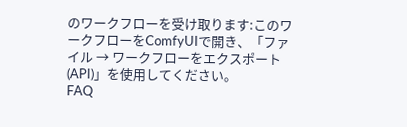のワークフローを受け取ります:このワークフローをComfyUIで開き、「ファイル → ワークフローをエクスポート(API)」を使用してください。
FAQ